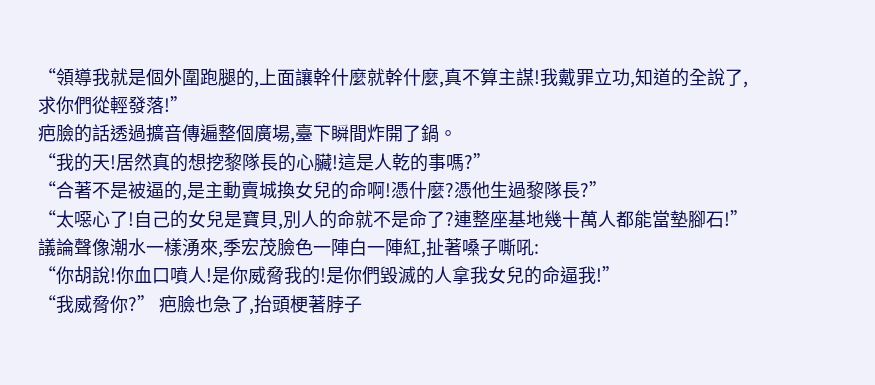“領導我就是個外圍跑腿的,上面讓幹什麼就幹什麼,真不算主謀!我戴罪立功,知道的全說了,求你們從輕發落!”
疤臉的話透過擴音傳遍整個廣場,臺下瞬間炸開了鍋。
“我的天!居然真的想挖黎隊長的心臟!這是人乾的事嗎?”
“合著不是被逼的,是主動賣城換女兒的命啊!憑什麼?憑他生過黎隊長?”
“太噁心了!自己的女兒是寶貝,別人的命就不是命了?連整座基地幾十萬人都能當墊腳石!”
議論聲像潮水一樣湧來,季宏茂臉色一陣白一陣紅,扯著嗓子嘶吼:
“你胡說!你血口噴人!是你威脅我的!是你們毀滅的人拿我女兒的命逼我!”
“我威脅你?” 疤臉也急了,抬頭梗著脖子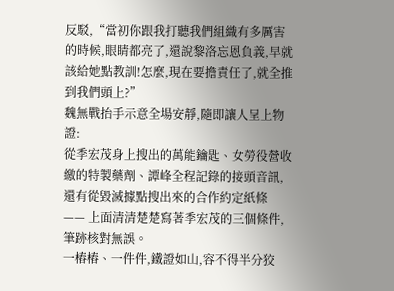反駁,“當初你跟我打聽我們組織有多厲害的時候,眼睛都亮了,還說黎洛忘恩負義,早就該給她點教訓!怎麼,現在要擔責任了,就全推到我們頭上?”
魏無戰抬手示意全場安靜,隨即讓人呈上物證:
從季宏茂身上搜出的萬能鑰匙、女勞役營收繳的特製藥劑、譚峰全程記錄的接頭音訊,還有從毀滅據點搜出來的合作約定紙條 —— 上面清清楚楚寫著季宏茂的三個條件,筆跡核對無誤。
一樁樁、一件件,鐵證如山,容不得半分狡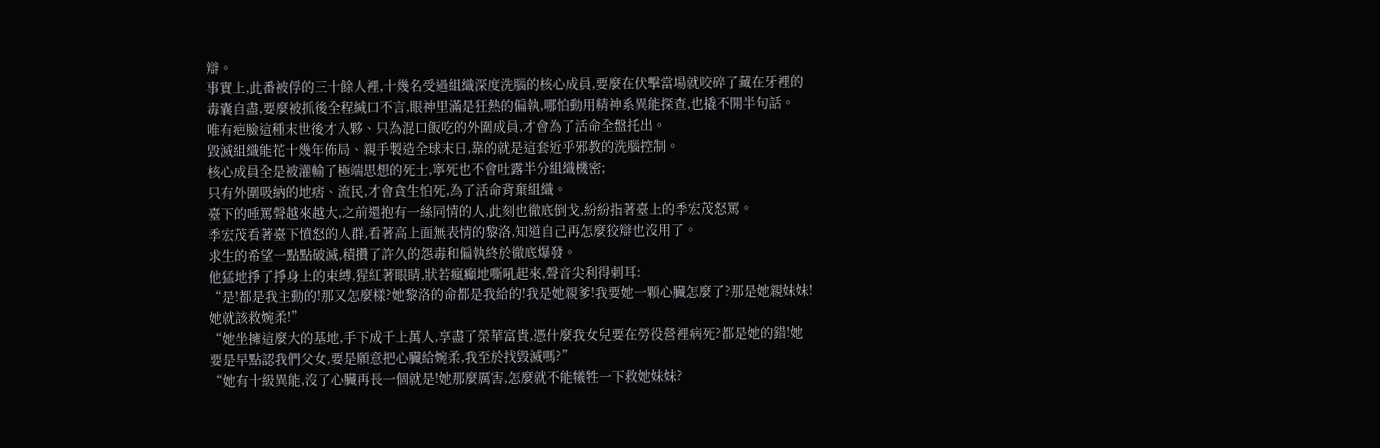辯。
事實上,此番被俘的三十餘人裡,十幾名受過組織深度洗腦的核心成員,要麼在伏擊當場就咬碎了藏在牙裡的毒囊自盡,要麼被抓後全程緘口不言,眼神里滿是狂熱的偏執,哪怕動用精神系異能探查,也撬不開半句話。
唯有疤臉這種末世後才入夥、只為混口飯吃的外圍成員,才會為了活命全盤托出。
毀滅組織能花十幾年佈局、親手製造全球末日,靠的就是這套近乎邪教的洗腦控制。
核心成員全是被灌輸了極端思想的死士,寧死也不會吐露半分組織機密;
只有外圍吸納的地痞、流民,才會貪生怕死,為了活命背棄組織。
臺下的唾罵聲越來越大,之前還抱有一絲同情的人,此刻也徹底倒戈,紛紛指著臺上的季宏茂怒罵。
季宏茂看著臺下憤怒的人群,看著高上面無表情的黎洛,知道自己再怎麼狡辯也沒用了。
求生的希望一點點破滅,積攢了許久的怨毒和偏執終於徹底爆發。
他猛地掙了掙身上的束縛,猩紅著眼睛,狀若瘋癲地嘶吼起來,聲音尖利得刺耳:
“是!都是我主動的!那又怎麼樣?她黎洛的命都是我給的!我是她親爹!我要她一顆心臟怎麼了?那是她親妹妹!她就該救婉柔!”
“她坐擁這麼大的基地,手下成千上萬人,享盡了榮華富貴,憑什麼我女兒要在勞役營裡病死?都是她的錯!她要是早點認我們父女,要是願意把心臟給婉柔,我至於找毀滅嗎?”
“她有十級異能,沒了心臟再長一個就是!她那麼厲害,怎麼就不能犧牲一下救她妹妹?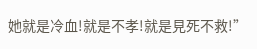她就是冷血!就是不孝!就是見死不救!”